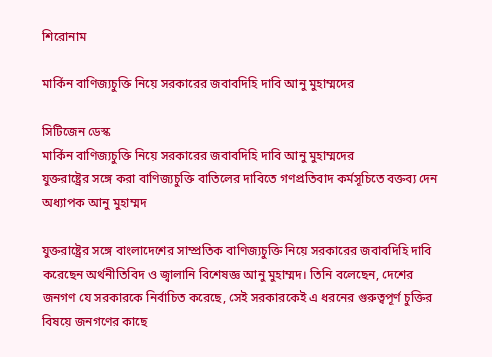শিরোনাম

মার্কিন বাণিজ্যচুক্তি নিয়ে সরকারের জবাবদিহি দাবি আনু মুহাম্মদের

সিটিজেন ডেস্ক
মার্কিন বাণিজ্যচুক্তি নিয়ে সরকারের জবাবদিহি দাবি আনু মুহাম্মদের
যুক্তরাষ্ট্রের সঙ্গে করা বাণিজ্যচুক্তি বাতিলের দাবিতে গণপ্রতিবাদ কর্মসূচিতে বক্তব্য দেন অধ্যাপক আনু মুহাম্মদ

যুক্তরাষ্ট্রের সঙ্গে বাংলাদেশের সাম্প্রতিক বাণিজ্যচুক্তি নিয়ে সরকারের জবাবদিহি দাবি করেছেন অর্থনীতিবিদ ও জ্বালানি বিশেষজ্ঞ আনু মুহাম্মদ। তিনি বলেছেন, দেশের জনগণ যে সরকারকে নির্বাচিত করেছে, সেই সরকারকেই এ ধরনের গুরুত্বপূর্ণ চুক্তির বিষয়ে জনগণের কাছে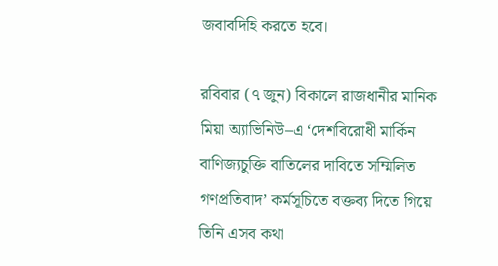জবাবদিহি করতে হবে।

রবিবার (৭ জুন) বিকালে রাজধানীর মানিক মিয়া অ্যাভিনিউ–এ ‘দেশবিরোধী মার্কিন বাণিজ্যচুক্তি বাতিলের দাবিতে সম্মিলিত গণপ্রতিবাদ’ কর্মসূচিতে বক্তব্য দিতে গিয়ে তিনি এসব কথা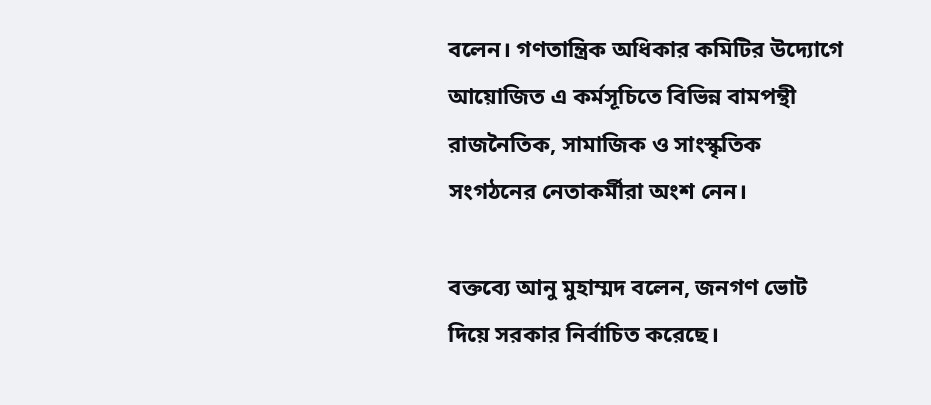বলেন। গণতান্ত্রিক অধিকার কমিটির উদ্যোগে আয়োজিত এ কর্মসূচিতে বিভিন্ন বামপন্থী রাজনৈতিক, সামাজিক ও সাংস্কৃতিক সংগঠনের নেতাকর্মীরা অংশ নেন।

বক্তব্যে আনু মুহাম্মদ বলেন, জনগণ ভোট দিয়ে সরকার নির্বাচিত করেছে।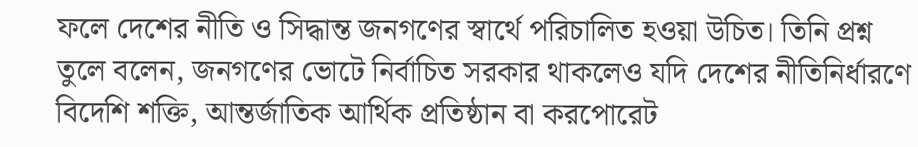ফলে দেশের নীতি ও সিদ্ধান্ত জনগণের স্বার্থে পরিচালিত হওয়া উচিত। তিনি প্রশ্ন তুলে বলেন, জনগণের ভোটে নির্বাচিত সরকার থাকলেও যদি দেশের নীতিনির্ধারণে বিদেশি শক্তি, আন্তর্জাতিক আর্থিক প্রতিষ্ঠান বা করপোরেট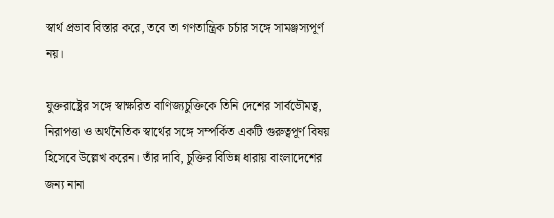স্বার্থ প্রভাব বিস্তার করে, তবে তা গণতান্ত্রিক চর্চার সঙ্গে সামঞ্জস্যপূর্ণ নয়।

যুক্তরাষ্ট্রের সঙ্গে স্বাক্ষরিত বাণিজ্যচুক্তিকে তিনি দেশের সার্বভৌমত্ব, নিরাপত্তা ও অর্থনৈতিক স্বার্থের সঙ্গে সম্পর্কিত একটি গুরুত্বপূর্ণ বিষয় হিসেবে উল্লেখ করেন। তাঁর দাবি, চুক্তির বিভিন্ন ধারায় বাংলাদেশের জন্য নানা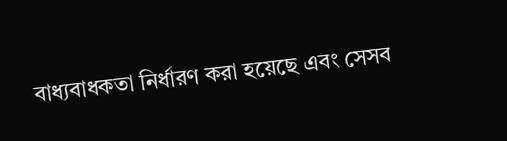বাধ্যবাধকতা নির্ধারণ করা হয়েছে এবং সেসব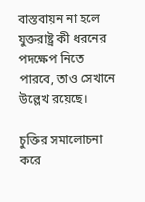বাস্তবায়ন না হলে যুক্তরাষ্ট্র কী ধরনের পদক্ষেপ নিতে পারবে, তাও সেখানে উল্লেখ রয়েছে।

চুক্তির সমালোচনা করে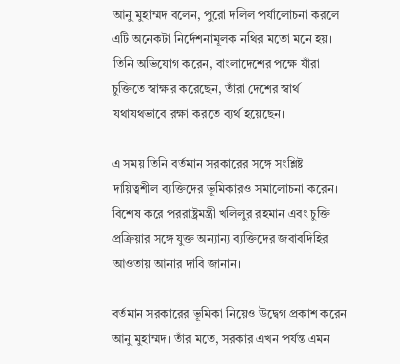আনু মুহাম্মদ বলেন, পুরো দলিল পর্যালোচনা করলে এটি অনেকটা নির্দেশনামূলক নথির মতো মনে হয়। তিনি অভিযোগ করেন, বাংলাদেশের পক্ষে যাঁরা চুক্তিতে স্বাক্ষর করেছেন, তাঁরা দেশের স্বার্থ যথাযথভাবে রক্ষা করতে ব্যর্থ হয়েছেন।

এ সময় তিনি বর্তমান সরকারের সঙ্গে সংশ্লিষ্ট দায়িত্বশীল ব্যক্তিদের ভূমিকারও সমালোচনা করেন। বিশেষ করে পররাষ্ট্রমন্ত্রী খলিলুর রহমান এবং চুক্তি প্রক্রিয়ার সঙ্গে যুক্ত অন্যান্য ব্যক্তিদের জবাবদিহির আওতায় আনার দাবি জানান।

বর্তমান সরকারের ভূমিকা নিয়েও উদ্বেগ প্রকাশ করেন আনু মুহাম্মদ। তাঁর মতে, সরকার এখন পর্যন্ত এমন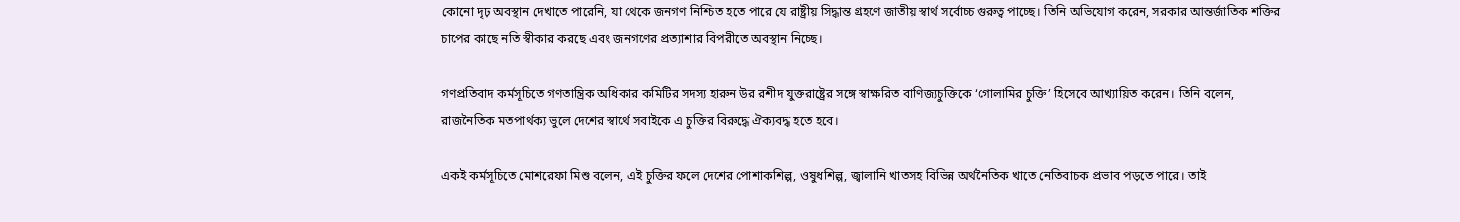কোনো দৃঢ় অবস্থান দেখাতে পারেনি, যা থেকে জনগণ নিশ্চিত হতে পারে যে রাষ্ট্রীয় সিদ্ধান্ত গ্রহণে জাতীয় স্বার্থ সর্বোচ্চ গুরুত্ব পাচ্ছে। তিনি অভিযোগ করেন, সরকার আন্তর্জাতিক শক্তির চাপের কাছে নতি স্বীকার করছে এবং জনগণের প্রত্যাশার বিপরীতে অবস্থান নিচ্ছে।

গণপ্রতিবাদ কর্মসূচিতে গণতান্ত্রিক অধিকার কমিটির সদস্য হারুন উর রশীদ যুক্তরাষ্ট্রের সঙ্গে স্বাক্ষরিত বাণিজ্যচুক্তিকে ‘গোলামির চুক্তি’ হিসেবে আখ্যায়িত করেন। তিনি বলেন, রাজনৈতিক মতপার্থক্য ভুলে দেশের স্বার্থে সবাইকে এ চুক্তির বিরুদ্ধে ঐক্যবদ্ধ হতে হবে।

একই কর্মসূচিতে মোশরেফা মিশু বলেন, এই চুক্তির ফলে দেশের পোশাকশিল্প, ওষুধশিল্প, জ্বালানি খাতসহ বিভিন্ন অর্থনৈতিক খাতে নেতিবাচক প্রভাব পড়তে পারে। তাই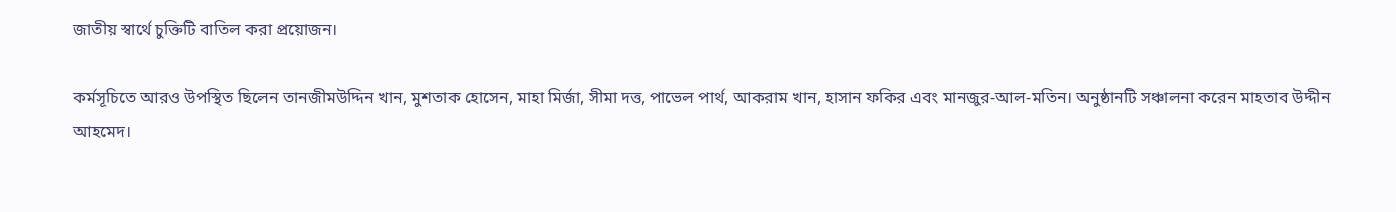জাতীয় স্বার্থে চুক্তিটি বাতিল করা প্রয়োজন।

কর্মসূচিতে আরও উপস্থিত ছিলেন তানজীমউদ্দিন খান, মুশতাক হোসেন, মাহা মির্জা, সীমা দত্ত, পাভেল পার্থ, আকরাম খান, হাসান ফকির এবং মানজুর-আল-মতিন। অনুষ্ঠানটি সঞ্চালনা করেন মাহতাব উদ্দীন আহমেদ।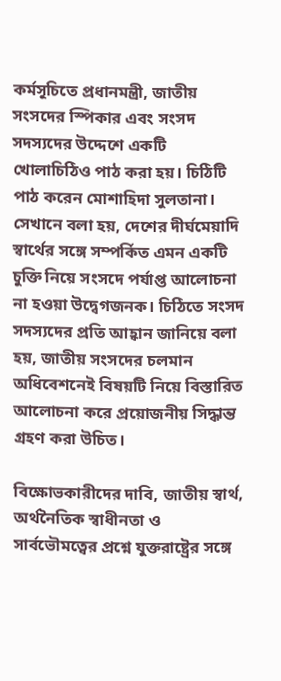কর্মসূচিতে প্রধানমন্ত্রী, জাতীয় সংসদের স্পিকার এবং সংসদ সদস্যদের উদ্দেশে একটি খোলাচিঠিও পাঠ করা হয়। চিঠিটি পাঠ করেন মোশাহিদা সুলতানা। সেখানে বলা হয়, দেশের দীর্ঘমেয়াদি স্বার্থের সঙ্গে সম্পর্কিত এমন একটি চুক্তি নিয়ে সংসদে পর্যাপ্ত আলোচনা না হওয়া উদ্বেগজনক। চিঠিতে সংসদ সদস্যদের প্রতি আহ্বান জানিয়ে বলা হয়, জাতীয় সংসদের চলমান অধিবেশনেই বিষয়টি নিয়ে বিস্তারিত আলোচনা করে প্রয়োজনীয় সিদ্ধান্ত গ্রহণ করা উচিত।

বিক্ষোভকারীদের দাবি, জাতীয় স্বার্থ, অর্থনৈতিক স্বাধীনতা ও সার্বভৌমত্বের প্রশ্নে যুক্তরাষ্ট্রের সঙ্গে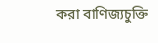করা বাণিজ্যচুক্তি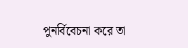পুনর্বিবেচনা করে তা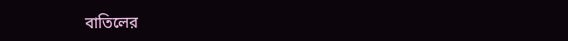বাতিলের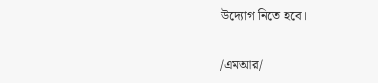উদ্যোগ নিতে হবে।

/এমআর/